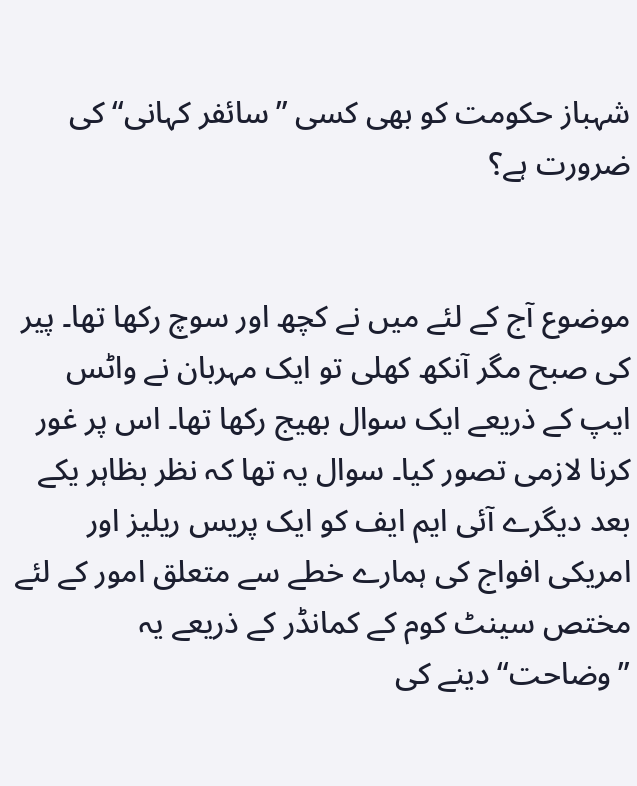شہباز حکومت کو بھی کسی ”سائفر کہانی“ کی ضرورت ہے؟


موضوع آج کے لئے میں نے کچھ اور سوچ رکھا تھا۔ پیر کی صبح مگر آنکھ کھلی تو ایک مہربان نے واٹس ایپ کے ذریعے ایک سوال بھیج رکھا تھا۔ اس پر غور کرنا لازمی تصور کیا۔ سوال یہ تھا کہ نظر بظاہر یکے بعد دیگرے آئی ایم ایف کو ایک پریس ریلیز اور امریکی افواج کی ہمارے خطے سے متعلق امور کے لئے مختص سینٹ کوم کے کمانڈر کے ذریعے یہ ”وضاحت“ دینے کی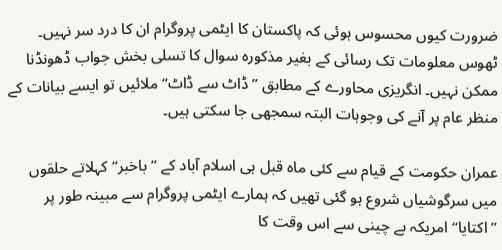ضرورت کیوں محسوس ہوئی کہ پاکستان کا ایٹمی پروگرام ان کا درد سر نہیں۔ ٹھوس معلومات تک رسائی کے بغیر مذکورہ سوال کا تسلی بخش جواب ڈھونڈنا ممکن نہیں۔ انگریزی محاورے کے مطابق ”ڈاٹ سے ڈاٹ“ ملائیں تو ایسے بیانات کے منظر عام پر آنے کی وجوہات البتہ سمجھی جا سکتی ہیں۔

عمران حکومت کے قیام سے کئی ماہ قبل ہی اسلام آباد کے ”باخبر“ کہلاتے حلقوں میں سرگوشیاں شروع ہو گئی تھیں کہ ہمارے ایٹمی پروگرام سے مبینہ طور پر ”اکتایا“ امریکہ بے چینی سے اس وقت کا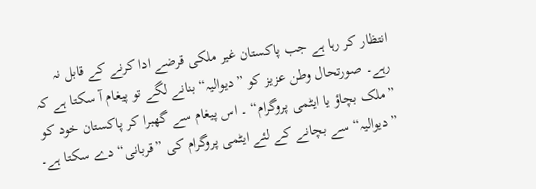انتظار کر رہا ہے جب پاکستان غیر ملکی قرضے ادا کرنے کے قابل نہ رہے۔ صورتحال وطن عزیز کو ”دیوالیہ“ بنانے لگے تو پیغام آ سکتا ہے کہ ”ملک بچاؤ یا ایٹمی پروگرام“ ۔ اس پیغام سے گھبرا کر پاکستان خود کو ”دیوالیہ“ سے بچانے کے لئے ایٹمی پروگرام کی ”قربانی“ دے سکتا ہے۔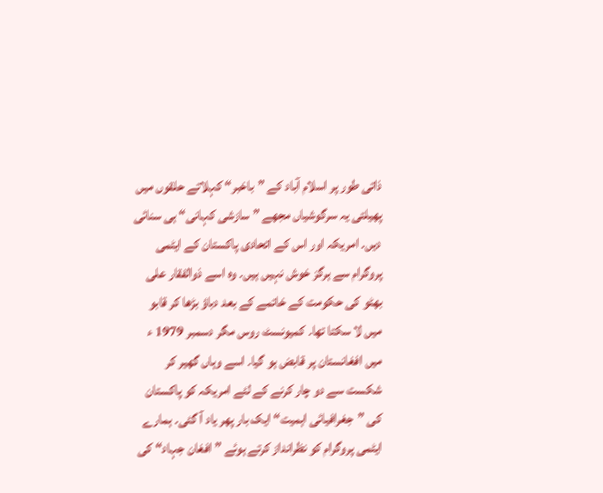ذاتی طور پر اسلام آباد کے ”باخبر“ کہلاتے حلقوں میں پھیلتی یہ سرگوشیاں مجھے ”سازشی کہانی“ ہی سنائی دیں۔ امریکہ اور اس کے اتحادی پاکستان کے ایٹمی پروگرام سے ہرگز خوش نہیں ہیں۔ وہ اسے ذوالفقار علی بھٹو کی حکومت کے خاتمے کے بعد دباؤ بڑھا کر قابو میں لا سکتا تھا۔ کمیونسٹ روس مگر دسمبر 1979 ء میں افغانستان پر قابض ہو گیا۔ اسے وہاں گھیر کر شکست سے دو چار کرنے کے لئے امریکہ کو پاکستان کی ”جغرافیائی اہمیت“ ایک بار پھر یاد آ گئی۔ ہمارے ایٹمی پروگرام کو نظرانداز کرتے ہوئے ”افغان جہاد“ کی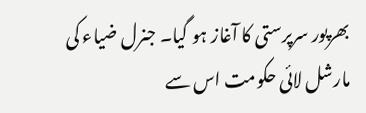بھرپور سرپرستی کا آغاز ہو گیا۔ جنرل ضیاء کی مارشل لائی حکومت اس سے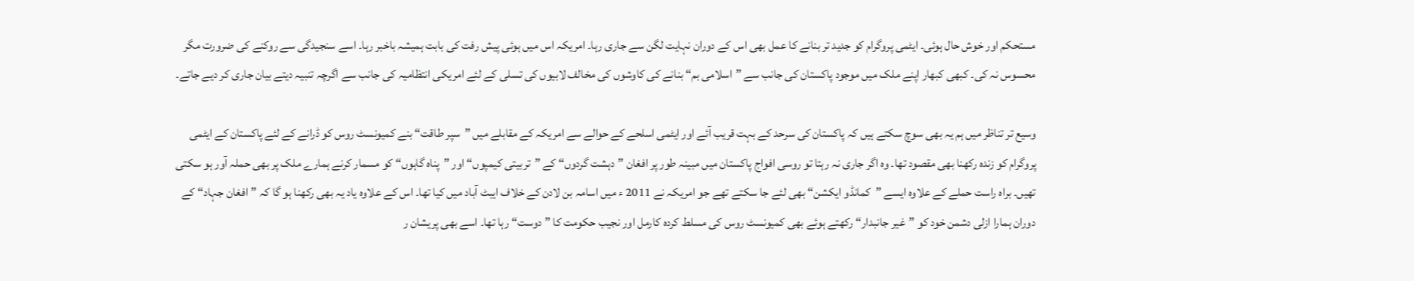مستحکم اور خوش حال ہوئی۔ ایٹمی پروگرام کو جدید تر بنانے کا عمل بھی اس کے دوران نہایت لگن سے جاری رہا۔ امریکہ اس میں ہوئی پیش رفت کی بابت ہمیشہ باخبر رہا۔ اسے سنجیدگی سے روکنے کی ضرورت مگر محسوس نہ کی۔ کبھی کبھار اپنے ملک میں موجود پاکستان کی جانب سے ”اسلامی بم“ بنانے کی کاوشوں کی مخالف لابیوں کی تسلی کے لئے امریکی انتظامیہ کی جانب سے اگرچہ تنبیہ دیتے بیان جاری کر دیے جاتے۔

وسیع تر تناظر میں ہم یہ بھی سوچ سکتے ہیں کہ پاکستان کی سرحد کے بہت قریب آئے اور ایٹمی اسلحے کے حوالے سے امریکہ کے مقابلے میں ”سپر طاقت“ بنے کمیونسٹ روس کو ڈرانے کے لئے پاکستان کے ایٹمی پروگرام کو زندہ رکھنا بھی مقصود تھا۔ وہ اگر جاری نہ رہتا تو روسی افواج پاکستان میں مبینہ طور پر افغان ”دہشت گردوں“ کے ”تربیتی کیمپوں“ اور ”پناہ گاہوں“ کو مسمار کرنے ہمارے ملک پر بھی حملہ آور ہو سکتی تھیں۔ براہ راست حملے کے علاوہ ایسے ”کمانڈو ایکشن“ بھی لئے جا سکتے تھے جو امریکہ نے 2011 ء میں اسامہ بن لادن کے خلاف ایبٹ آباد میں کیا تھا۔ اس کے علاوہ یاد یہ بھی رکھنا ہو گا کہ ”افغان جہاد“ کے دوران ہمارا ازلی دشمن خود کو ”غیر جانبدار“ رکھتے ہوئے بھی کمیونسٹ روس کی مسلط کردہ کارمل اور نجیب حکومت کا ”دوست“ رہا تھا۔ اسے بھی پریشان ر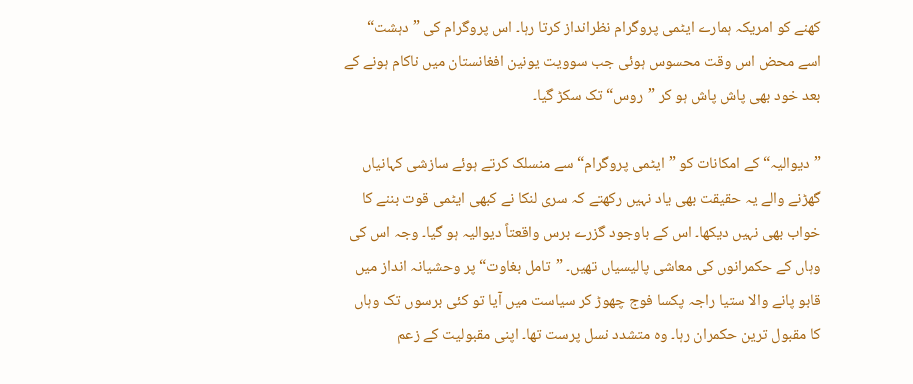کھنے کو امریکہ ہمارے ایٹمی پروگرام نظرانداز کرتا رہا۔ اس پروگرام کی ”دہشت“ اسے محض اس وقت محسوس ہوئی جب سوویت یونین افغانستان میں ناکام ہونے کے بعد خود بھی پاش پاش ہو کر ”روس“ تک سکڑ گیا۔

”دیوالیہ“ کے امکانات کو ”ایٹمی پروگرام“ سے منسلک کرتے ہوئے سازشی کہانیاں گھڑنے والے یہ حقیقت بھی یاد نہیں رکھتے کہ سری لنکا نے کبھی ایٹمی قوت بننے کا خواب بھی نہیں دیکھا۔ اس کے باوجود گزرے برس واقعتاً دیوالیہ ہو گیا۔ وجہ اس کی وہاں کے حکمرانوں کی معاشی پالیسیاں تھیں۔ ”تامل بغاوت“ پر وحشیانہ انداز میں قابو پانے والا ستیا راجہ پکسا فوج چھوڑ کر سیاست میں آیا تو کئی برسوں تک وہاں کا مقبول ترین حکمران رہا۔ وہ متشدد نسل پرست تھا۔ اپنی مقبولیت کے زعم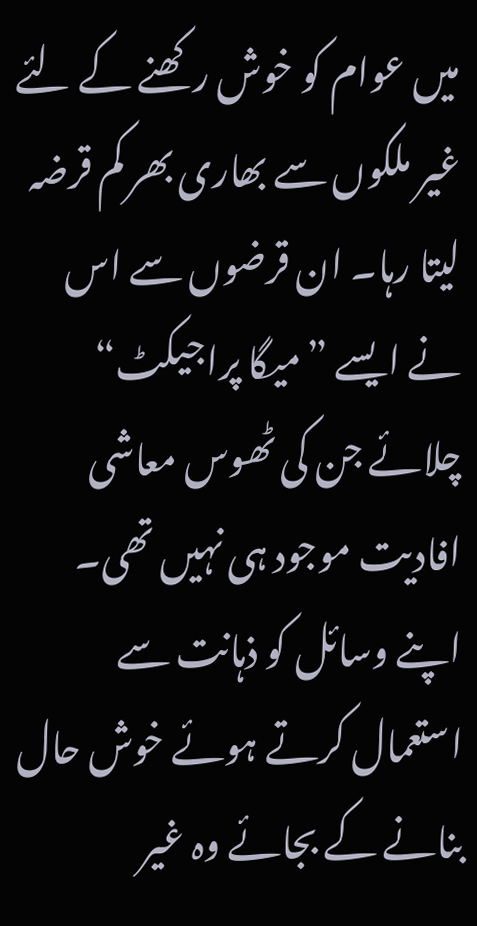میں عوام کو خوش رکھنے کے لئے غیر ملکوں سے بھاری بھر کم قرضہ لیتا رہا۔ ان قرضوں سے اس نے ایسے ”میگا پراجیکٹ“ چلائے جن کی ٹھوس معاشی افادیت موجود ہی نہیں تھی۔ اپنے وسائل کو ذہانت سے استعمال کرتے ہوئے خوش حال بنانے کے بجائے وہ غیر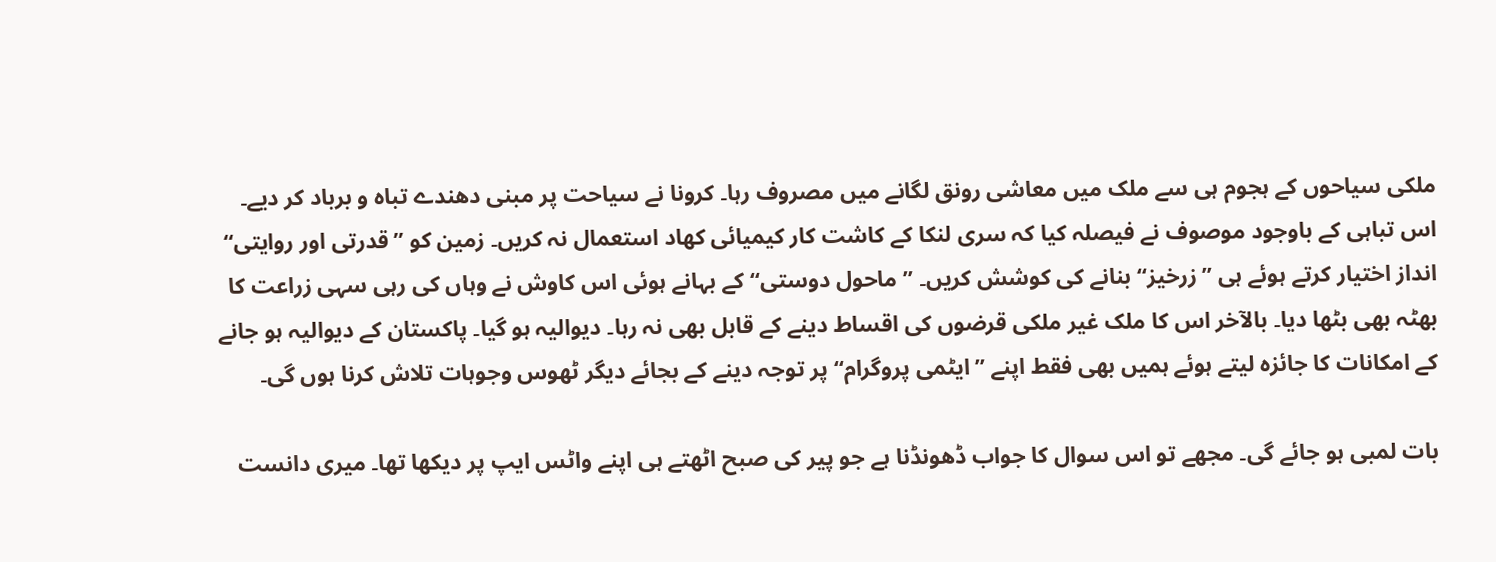ملکی سیاحوں کے ہجوم ہی سے ملک میں معاشی رونق لگانے میں مصروف رہا۔ کرونا نے سیاحت پر مبنی دھندے تباہ و برباد کر دیے۔ اس تباہی کے باوجود موصوف نے فیصلہ کیا کہ سری لنکا کے کاشت کار کیمیائی کھاد استعمال نہ کریں۔ زمین کو ”قدرتی اور روایتی“ انداز اختیار کرتے ہوئے ہی ”زرخیز“ بنانے کی کوشش کریں۔ ”ماحول دوستی“ کے بہانے ہوئی اس کاوش نے وہاں کی رہی سہی زراعت کا بھٹہ بھی بٹھا دیا۔ بالآخر اس کا ملک غیر ملکی قرضوں کی اقساط دینے کے قابل بھی نہ رہا۔ دیوالیہ ہو گیا۔ پاکستان کے دیوالیہ ہو جانے کے امکانات کا جائزہ لیتے ہوئے ہمیں بھی فقط اپنے ”ایٹمی پروگرام“ پر توجہ دینے کے بجائے دیگر ٹھوس وجوہات تلاش کرنا ہوں گی۔

بات لمبی ہو جائے گی۔ مجھے تو اس سوال کا جواب ڈھونڈنا ہے جو پیر کی صبح اٹھتے ہی اپنے واٹس ایپ پر دیکھا تھا۔ میری دانست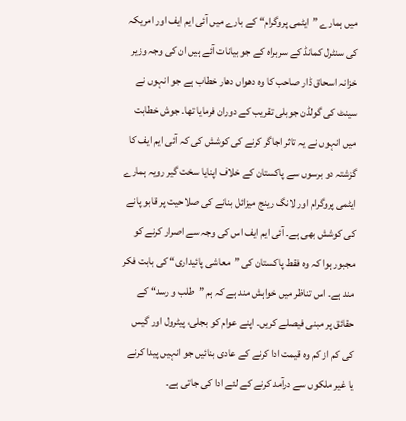میں ہمارے ”ایٹمی پروگرام“ کے بارے میں آئی ایم ایف اور امریکہ کی سنٹرل کمانڈ کے سربراہ کے جو بیانات آئے ہیں ان کی وجہ وزیر خزانہ اسحاق ڈار صاحب کا وہ دھواں دھار خطاب ہے جو انہوں نے سینٹ کی گولڈن جوبلی تقریب کے دوران فرمایا تھا۔ جوش خطابت میں انہوں نے یہ تاثر اجاگر کرنے کی کوشش کی کہ آئی ایم ایف کا گزشتہ دو برسوں سے پاکستان کے خلاف اپنایا سخت گیر رویہ ہمارے ایٹمی پروگرام اور لانگ رینج میزائل بنانے کی صلاحیت پر قابو پانے کی کوشش بھی ہے۔ آئی ایم ایف اس کی وجہ سے اصرار کرنے کو مجبور ہوا کہ وہ فقط پاکستان کی ”معاشی پائیداری“ کی بابت فکر مند ہے۔ اس تناظر میں خواہش مند ہے کہ ہم ”طلب و رسد“ کے حقائق پر مبنی فیصلے کریں۔ اپنے عوام کو بجلی، پیٹرول اور گیس کی کم از کم وہ قیمت ادا کرنے کے عادی بنائیں جو انہیں پیدا کرنے یا غیر ملکوں سے درآمد کرنے کے لئے ادا کی جاتی ہے۔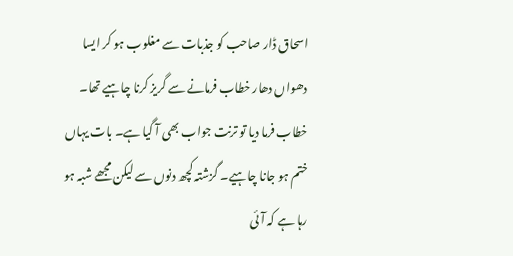اسحاق ڈار صاحب کو جذبات سے مغلوب ہو کر ایسا دھواں دھار خطاب فرمانے سے گریز کرنا چاہیے تھا۔ خطاب فرما دیا تو ترنت جواب بھی آ گیا ہے۔ بات یہاں ختم ہو جانا چاہیے۔ گزشتہ کچھ دنوں سے لیکن مجھے شبہ ہو رہا ہے کہ آئی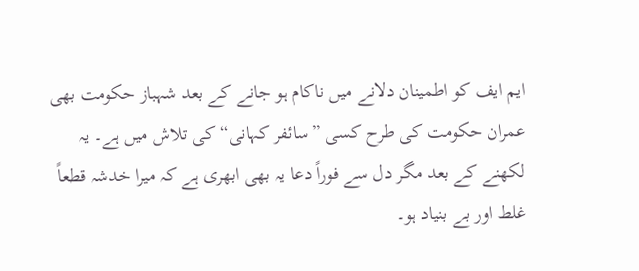ایم ایف کو اطمینان دلانے میں ناکام ہو جانے کے بعد شہباز حکومت بھی عمران حکومت کی طرح کسی ”سائفر کہانی“ کی تلاش میں ہے۔ یہ لکھنے کے بعد مگر دل سے فوراً دعا یہ بھی ابھری ہے کہ میرا خدشہ قطعاً غلط اور بے بنیاد ہو۔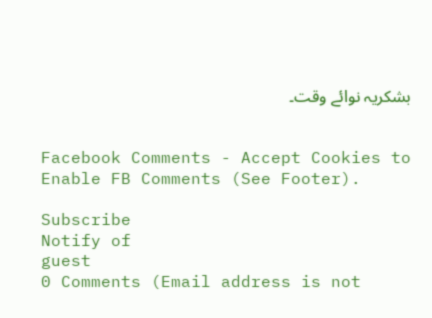بشکریہ نوائے وقت۔


Facebook Comments - Accept Cookies to Enable FB Comments (See Footer).

Subscribe
Notify of
guest
0 Comments (Email address is not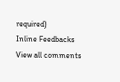required)
Inline Feedbacks
View all comments